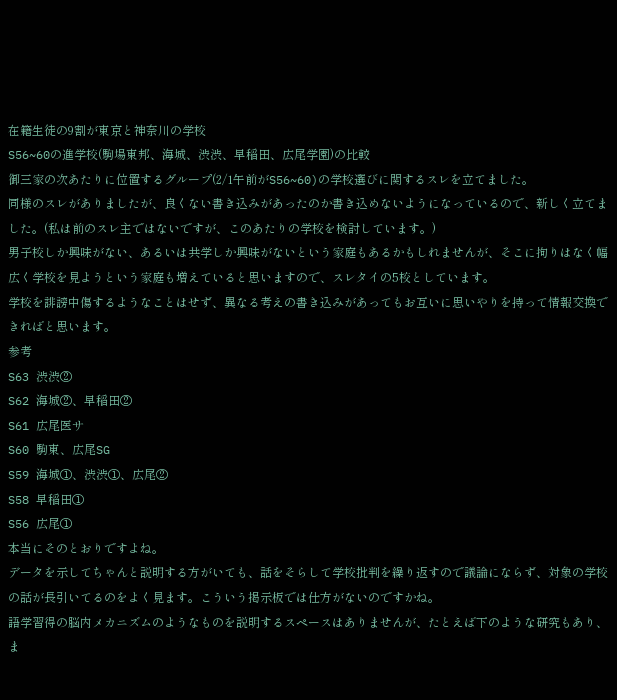在籍生徒の9割が東京と神奈川の学校
S56~60の進学校(駒場東邦、海城、渋渋、早稲田、広尾学園)の比較
御三家の次あたりに位置するグループ(2/1午前がS56~60)の学校選びに関するスレを立てました。
同様のスレがありましたが、良くない書き込みがあったのか書き込めないようになっているので、新しく立てました。(私は前のスレ主ではないですが、このあたりの学校を検討しています。)
男子校しか興味がない、あるいは共学しか興味がないという家庭もあるかもしれませんが、そこに拘りはなく幅広く学校を見ようという家庭も増えていると思いますので、スレタイの5校としています。
学校を誹謗中傷するようなことはせず、異なる考えの書き込みがあってもお互いに思いやりを持って情報交換できればと思います。
参考
S63 渋渋②
S62 海城②、早稲田②
S61 広尾医サ
S60 駒東、広尾SG
S59 海城①、渋渋①、広尾②
S58 早稲田①
S56 広尾①
本当にそのとおりですよね。
データを示してちゃんと説明する方がいても、話をそらして学校批判を繰り返すので議論にならず、対象の学校の話が長引いてるのをよく見ます。こういう掲示板では仕方がないのですかね。
語学習得の脳内メカニズムのようなものを説明するスペースはありませんが、たとえば下のような研究もあり、ま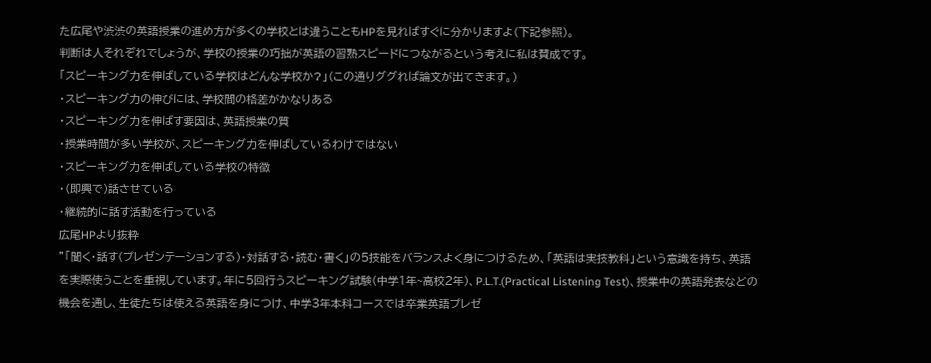た広尾や渋渋の英語授業の進め方が多くの学校とは違うこともHPを見ればすぐに分かりますよ(下記参照)。
判断は人それぞれでしょうが、学校の授業の巧拙が英語の習熟スピードにつながるという考えに私は賛成です。
「スピーキング力を伸ばしている学校はどんな学校か?」(この通りググれば論文が出てきます。)
・スピーキング力の伸びには、学校間の格差がかなりある
・スピーキング力を伸ばす要因は、英語授業の質
・授業時間が多い学校が、スピーキング力を伸ばしているわけではない
・スピーキング力を伸ばしている学校の特徴
・(即興で)話させている
・継続的に話す活動を行っている
広尾HPより抜粋
”「聞く・話す(プレゼンテーションする)・対話する・読む・書く」の5技能をバランスよく身につけるため、「英語は実技教科」という意識を持ち、英語を実際使うことを重視しています。年に5回行うスピーキング試験(中学1年~高校2年)、P.L.T.(Practical Listening Test)、授業中の英語発表などの機会を通し、生徒たちは使える英語を身につけ、中学3年本科コースでは卒業英語プレゼ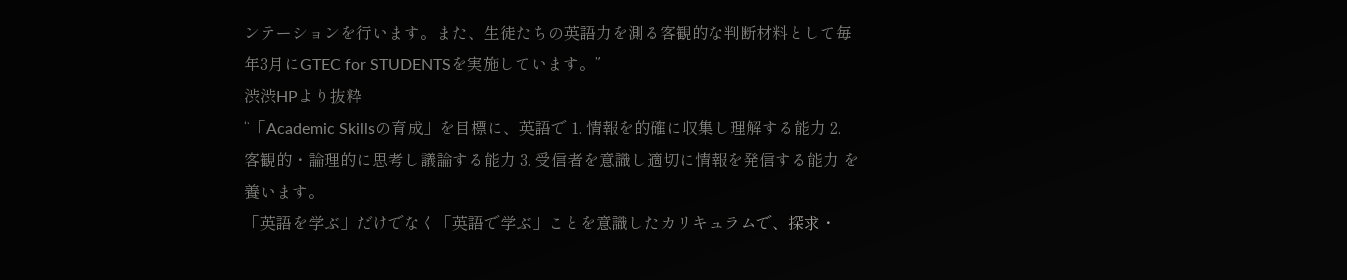ンテーションを行います。また、生徒たちの英語力を測る客観的な判断材料として毎年3月にGTEC for STUDENTSを実施しています。”
渋渋HPより抜粋
“「Academic Skillsの育成」を目標に、英語で 1. 情報を的確に収集し理解する能力 2. 客観的・論理的に思考し議論する能力 3. 受信者を意識し適切に情報を発信する能力 を養います。
「英語を学ぶ」だけでなく「英語で学ぶ」ことを意識したカリキュラムで、探求・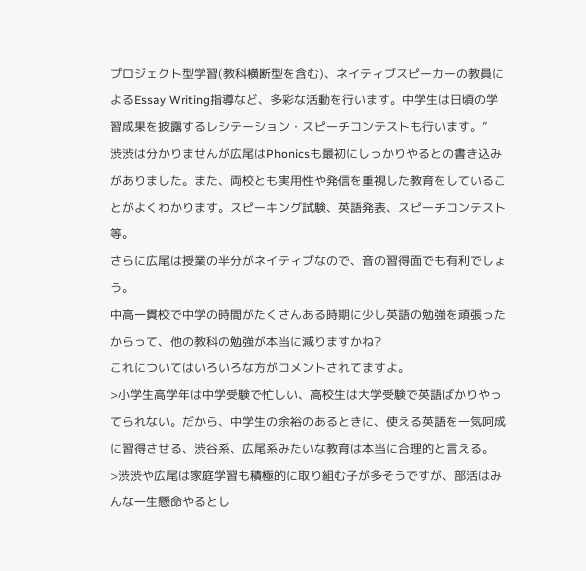プロジェクト型学習(教科横断型を含む)、ネイティブスピーカーの教員によるEssay Writing指導など、多彩な活動を行います。中学生は日頃の学習成果を披露するレシテーション・スピーチコンテストも行います。”
渋渋は分かりませんが広尾はPhonicsも最初にしっかりやるとの書き込みがありました。また、両校とも実用性や発信を重視した教育をしていることがよくわかります。スピーキング試験、英語発表、スピーチコンテスト等。
さらに広尾は授業の半分がネイティブなので、音の習得面でも有利でしょう。
中高一貫校で中学の時間がたくさんある時期に少し英語の勉強を頑張ったからって、他の教科の勉強が本当に減りますかね?
これについてはいろいろな方がコメントされてますよ。
>小学生高学年は中学受験で忙しい、高校生は大学受験で英語ばかりやってられない。だから、中学生の余裕のあるときに、使える英語を一気呵成に習得させる、渋谷系、広尾系みたいな教育は本当に合理的と言える。
>渋渋や広尾は家庭学習も積極的に取り組む子が多そうですが、部活はみんな一生懸命やるとし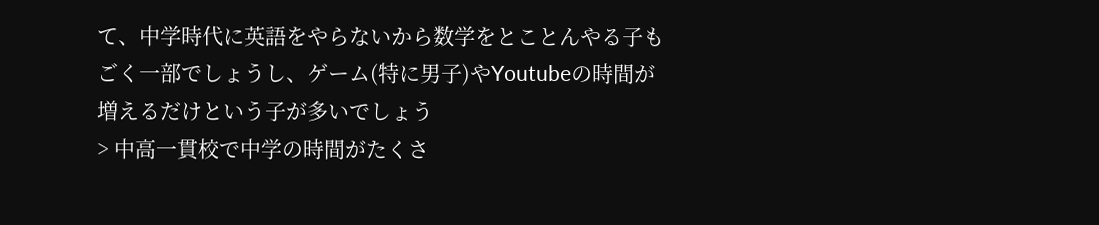て、中学時代に英語をやらないから数学をとことんやる子もごく一部でしょうし、ゲーム(特に男子)やYoutubeの時間が増えるだけという子が多いでしょう
> 中高一貫校で中学の時間がたくさ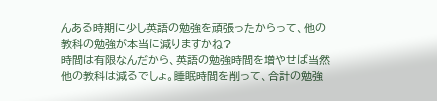んある時期に少し英語の勉強を頑張ったからって、他の教科の勉強が本当に減りますかね?
時間は有限なんだから、英語の勉強時間を増やせば当然他の教科は減るでしょ。睡眠時間を削って、合計の勉強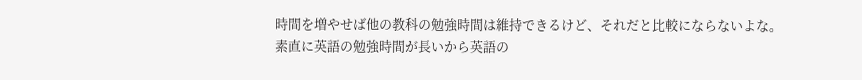時間を増やせば他の教科の勉強時間は維持できるけど、それだと比較にならないよな。
素直に英語の勉強時間が長いから英語の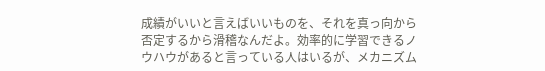成績がいいと言えばいいものを、それを真っ向から否定するから滑稽なんだよ。効率的に学習できるノウハウがあると言っている人はいるが、メカニズム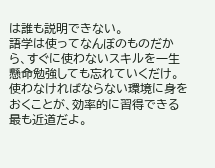は誰も説明できない。
語学は使ってなんぼのものだから、すぐに使わないスキルを一生懸命勉強しても忘れていくだけ。使わなければならない環境に身をおくことが、効率的に習得できる最も近道だよ。